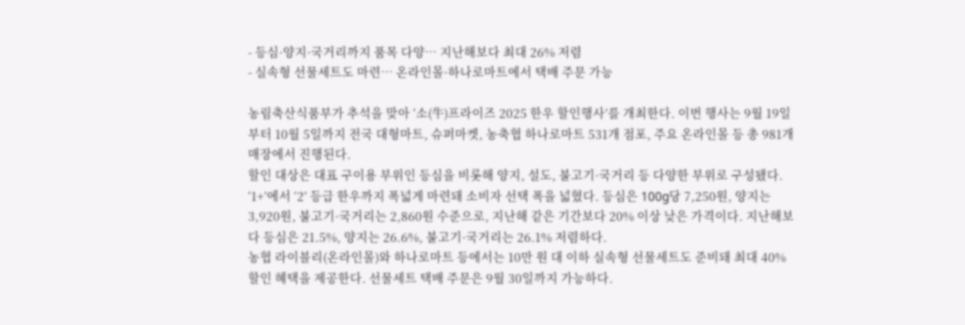- 등심·양지·국거리까지 품목 다양… 지난해보다 최대 26% 저렴
- 실속형 선물세트도 마련… 온라인몰·하나로마트에서 택배 주문 가능

농림축산식품부가 추석을 맞아 ‘소(牛)프라이즈 2025 한우 할인행사’를 개최한다. 이번 행사는 9월 19일부터 10월 5일까지 전국 대형마트, 슈퍼마켓, 농축협 하나로마트 531개 점포, 주요 온라인몰 등 총 981개 매장에서 진행된다.
할인 대상은 대표 구이용 부위인 등심을 비롯해 양지, 설도, 불고기·국거리 등 다양한 부위로 구성됐다. ‘1+’에서 ‘2’ 등급 한우까지 폭넓게 마련돼 소비자 선택 폭을 넓혔다. 등심은 100g당 7,250원, 양지는 3,920원, 불고기·국거리는 2,860원 수준으로, 지난해 같은 기간보다 20% 이상 낮은 가격이다. 지난해보다 등심은 21.5%, 양지는 26.6%, 불고기·국거리는 26.1% 저렴하다.
농협 라이블리(온라인몰)와 하나로마트 등에서는 10만 원 대 이하 실속형 선물세트도 준비돼 최대 40% 할인 혜택을 제공한다. 선물세트 택배 주문은 9월 30일까지 가능하다.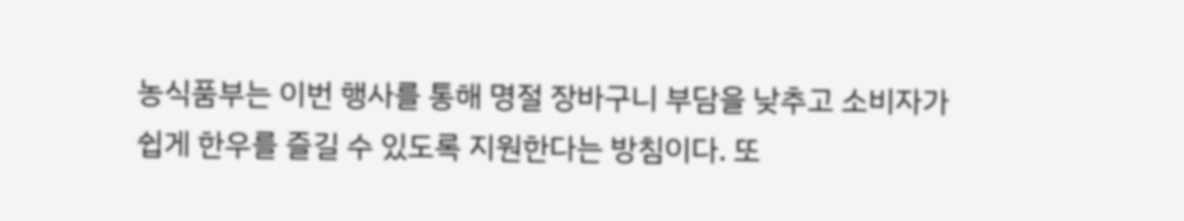농식품부는 이번 행사를 통해 명절 장바구니 부담을 낮추고 소비자가 쉽게 한우를 즐길 수 있도록 지원한다는 방침이다. 또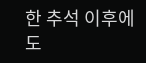한 추석 이후에도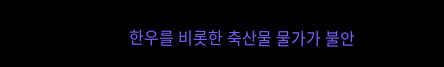한우를 비롯한 축산물 물가가 불안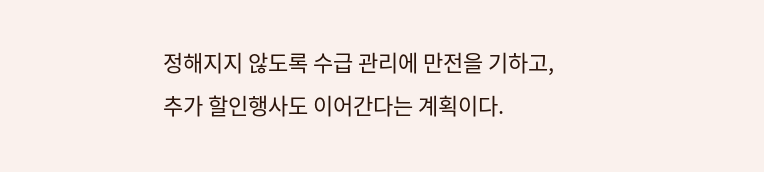정해지지 않도록 수급 관리에 만전을 기하고, 추가 할인행사도 이어간다는 계획이다.